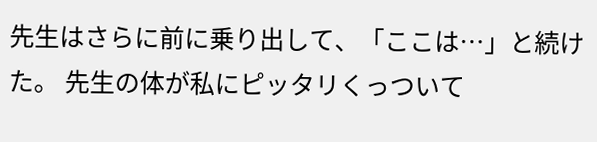先生はさらに前に乗り出して、「ここは…」と続けた。 先生の体が私にピッタリくっついて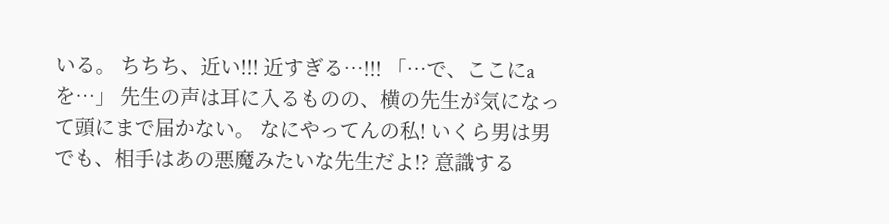いる。 ちちち、近い!!! 近すぎる…!!! 「…で、ここにaを…」 先生の声は耳に入るものの、横の先生が気になって頭にまで届かない。 なにやってんの私! いくら男は男でも、相手はあの悪魔みたいな先生だよ!? 意識する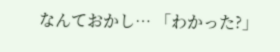なんておかし… 「わかった?」